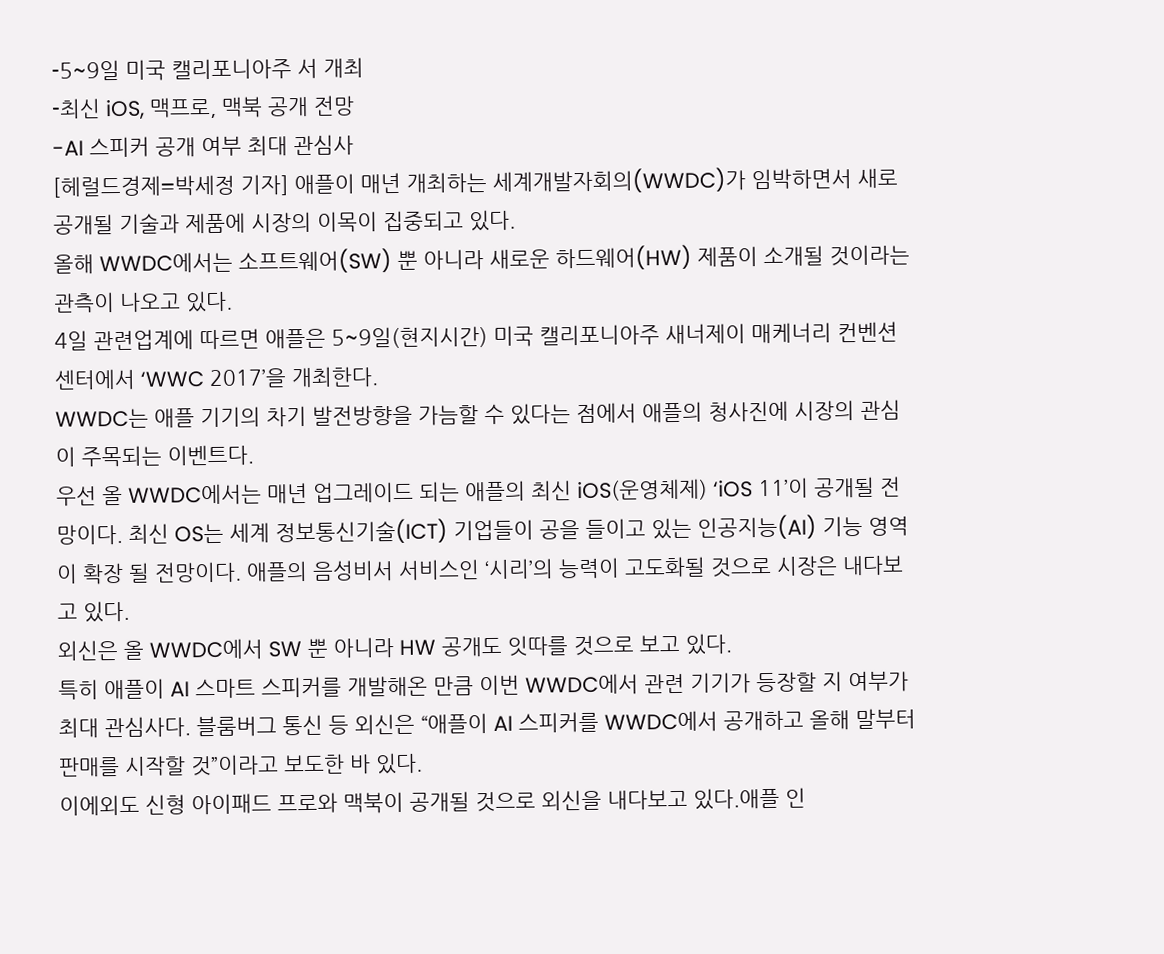-5~9일 미국 캘리포니아주 서 개최
-최신 iOS, 맥프로, 맥북 공개 전망
-AI 스피커 공개 여부 최대 관심사
[헤럴드경제=박세정 기자] 애플이 매년 개최하는 세계개발자회의(WWDC)가 임박하면서 새로 공개될 기술과 제품에 시장의 이목이 집중되고 있다.
올해 WWDC에서는 소프트웨어(SW) 뿐 아니라 새로운 하드웨어(HW) 제품이 소개될 것이라는 관측이 나오고 있다.
4일 관련업계에 따르면 애플은 5~9일(현지시간) 미국 캘리포니아주 새너제이 매케너리 컨벤션센터에서 ‘WWC 2017’을 개최한다.
WWDC는 애플 기기의 차기 발전방향을 가늠할 수 있다는 점에서 애플의 청사진에 시장의 관심이 주목되는 이벤트다.
우선 올 WWDC에서는 매년 업그레이드 되는 애플의 최신 iOS(운영체제) ‘iOS 11’이 공개될 전망이다. 최신 OS는 세계 정보통신기술(ICT) 기업들이 공을 들이고 있는 인공지능(AI) 기능 영역이 확장 될 전망이다. 애플의 음성비서 서비스인 ‘시리’의 능력이 고도화될 것으로 시장은 내다보고 있다.
외신은 올 WWDC에서 SW 뿐 아니라 HW 공개도 잇따를 것으로 보고 있다.
특히 애플이 AI 스마트 스피커를 개발해온 만큼 이번 WWDC에서 관련 기기가 등장할 지 여부가 최대 관심사다. 블룸버그 통신 등 외신은 “애플이 AI 스피커를 WWDC에서 공개하고 올해 말부터 판매를 시작할 것”이라고 보도한 바 있다.
이에외도 신형 아이패드 프로와 맥북이 공개될 것으로 외신을 내다보고 있다.애플 인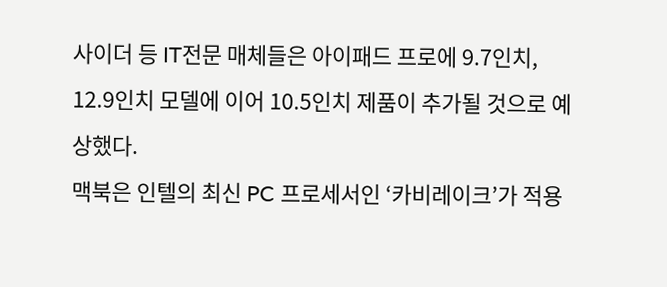사이더 등 IT전문 매체들은 아이패드 프로에 9.7인치, 12.9인치 모델에 이어 10.5인치 제품이 추가될 것으로 예상했다.
맥북은 인텔의 최신 PC 프로세서인 ‘카비레이크’가 적용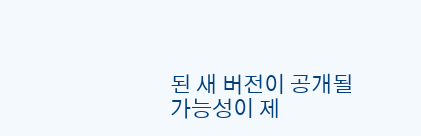된 새 버전이 공개될 가능성이 제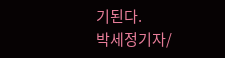기된다.
박세정기자/